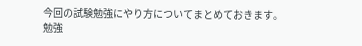今回の試験勉強にやり方についてまとめておきます。
勉強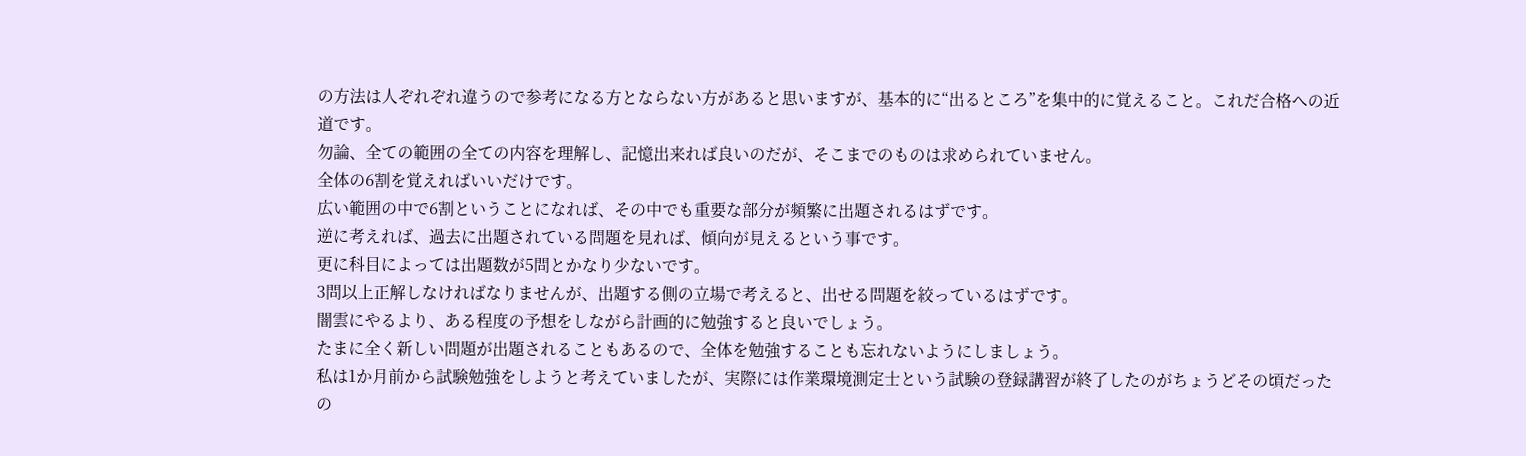の方法は人ぞれぞれ違うので参考になる方とならない方があると思いますが、基本的に“出るところ”を集中的に覚えること。これだ合格への近道です。
勿論、全ての範囲の全ての内容を理解し、記憶出来れば良いのだが、そこまでのものは求められていません。
全体の6割を覚えればいいだけです。
広い範囲の中で6割ということになれば、その中でも重要な部分が頻繁に出題されるはずです。
逆に考えれば、過去に出題されている問題を見れば、傾向が見えるという事です。
更に科目によっては出題数が5問とかなり少ないです。
3問以上正解しなければなりませんが、出題する側の立場で考えると、出せる問題を絞っているはずです。
闇雲にやるより、ある程度の予想をしながら計画的に勉強すると良いでしょう。
たまに全く新しい問題が出題されることもあるので、全体を勉強することも忘れないようにしましょう。
私は1か月前から試験勉強をしようと考えていましたが、実際には作業環境測定士という試験の登録講習が終了したのがちょうどその頃だったの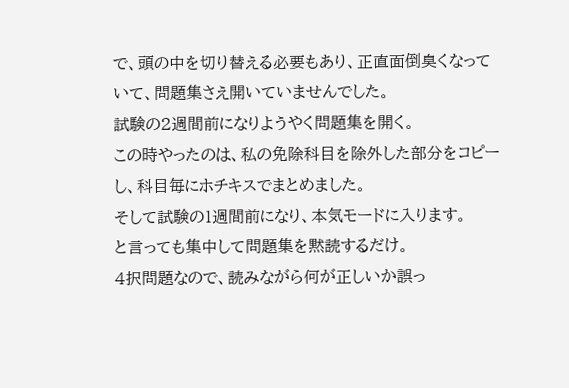で、頭の中を切り替える必要もあり、正直面倒臭くなっていて、問題集さえ開いていませんでした。
試験の2週間前になりようやく問題集を開く。
この時やったのは、私の免除科目を除外した部分をコピーし、科目毎にホチキスでまとめました。
そして試験の1週間前になり、本気モードに入ります。
と言っても集中して問題集を黙読するだけ。
4択問題なので、読みながら何が正しいか誤っ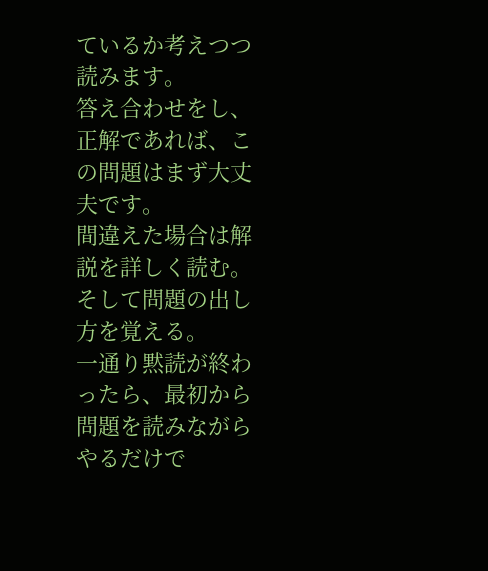ているか考えつつ読みます。
答え合わせをし、正解であれば、この問題はまず大丈夫です。
間違えた場合は解説を詳しく読む。そして問題の出し方を覚える。
一通り黙読が終わったら、最初から問題を読みながらやるだけで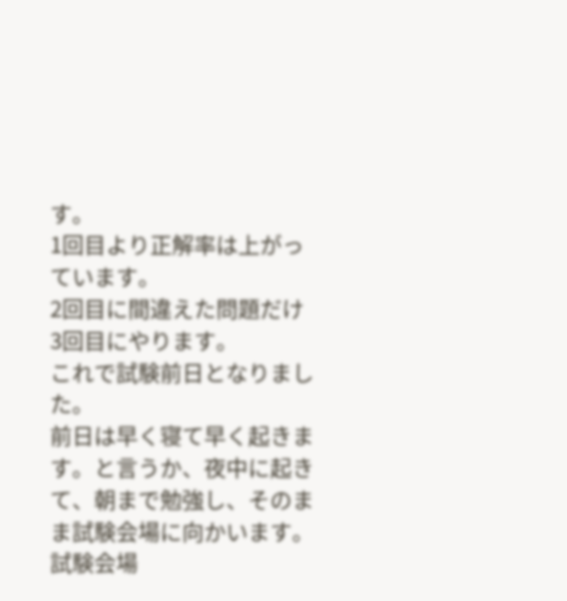す。
1回目より正解率は上がっています。
2回目に間違えた問題だけ3回目にやります。
これで試験前日となりました。
前日は早く寝て早く起きます。と言うか、夜中に起きて、朝まで勉強し、そのまま試験会場に向かいます。
試験会場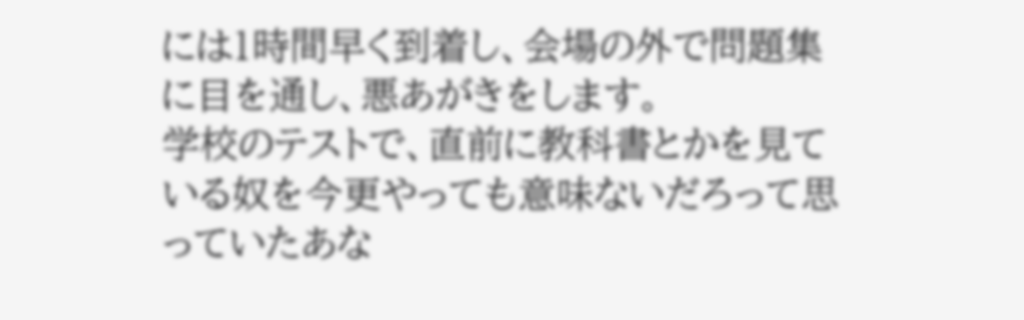には1時間早く到着し、会場の外で問題集に目を通し、悪あがきをします。
学校のテストで、直前に教科書とかを見ている奴を今更やっても意味ないだろって思っていたあな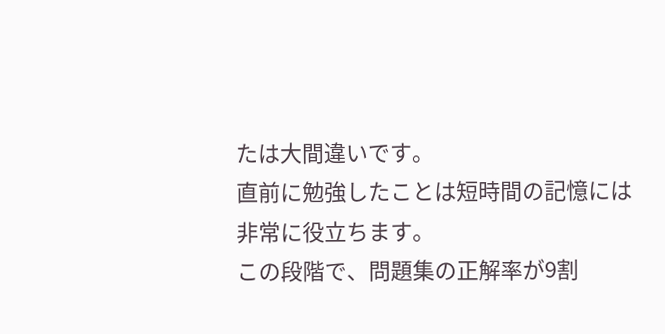たは大間違いです。
直前に勉強したことは短時間の記憶には非常に役立ちます。
この段階で、問題集の正解率が9割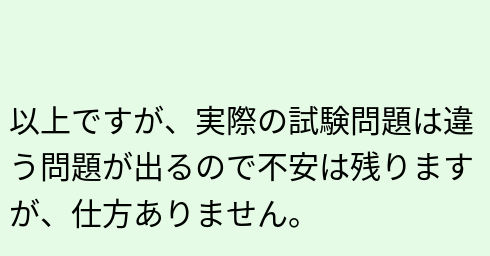以上ですが、実際の試験問題は違う問題が出るので不安は残りますが、仕方ありません。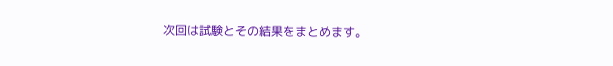次回は試験とその結果をまとめます。